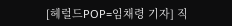[헤럴드POP=임채령 기자] 직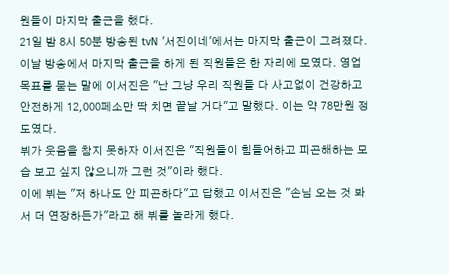원들이 마지막 출근을 했다.
21일 밤 8시 50분 방송된 tvN '서진이네'에서는 마지막 출근이 그려졌다.
이날 방송에서 마지막 출근을 하게 된 직원들은 한 자리에 모였다. 영업 목표를 묻는 말에 이서진은 "난 그냥 우리 직원들 다 사고없이 건강하고 안전하게 12,000페소만 딱 치면 끝날 거다"고 말했다. 이는 약 78만원 정도였다.
뷔가 웃음을 참지 못하자 이서진은 "직원들이 힘들어하고 피곤해하는 모습 보고 싶지 않으니까 그런 것"이라 했다.
이에 뷔는 "저 하나도 안 피곤하다"고 답했고 이서진은 "손님 오는 것 봐서 더 연장하든가"라고 해 뷔를 놀라게 했다.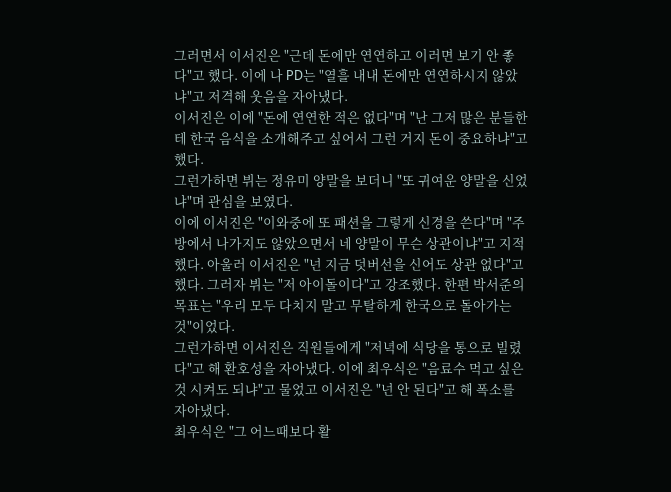그러면서 이서진은 "근데 돈에만 연연하고 이러면 보기 안 좋다"고 했다. 이에 나 PD는 "열흘 내내 돈에만 연연하시지 않았냐"고 저격해 웃음을 자아냈다.
이서진은 이에 "돈에 연연한 적은 없다"며 "난 그저 많은 분들한테 한국 음식을 소개해주고 싶어서 그런 거지 돈이 중요하냐"고 했다.
그런가하면 뷔는 정유미 양말을 보더니 "또 귀여운 양말을 신었냐"며 관심을 보였다.
이에 이서진은 "이와중에 또 패션을 그렇게 신경을 쓴다"며 "주방에서 나가지도 않았으면서 네 양말이 무슨 상관이냐"고 지적했다. 아울러 이서진은 "넌 지금 덧버선을 신어도 상관 없다"고 했다. 그러자 뷔는 "저 아이돌이다"고 강조했다. 한편 박서준의 목표는 "우리 모두 다치지 말고 무탈하게 한국으로 돌아가는 것"이었다.
그런가하면 이서진은 직원들에게 "저녁에 식당을 통으로 빌렸다"고 해 환호성을 자아냈다. 이에 최우식은 "음료수 먹고 싶은 것 시켜도 되냐"고 물었고 이서진은 "넌 안 된다"고 해 폭소를 자아냈다.
최우식은 "그 어느때보다 활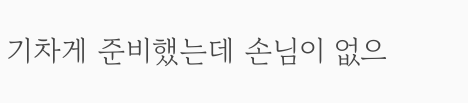기차게 준비했는데 손님이 없으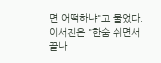면 어떡하냐"고 물었다. 이서진은 "한숨 쉬면서 끝나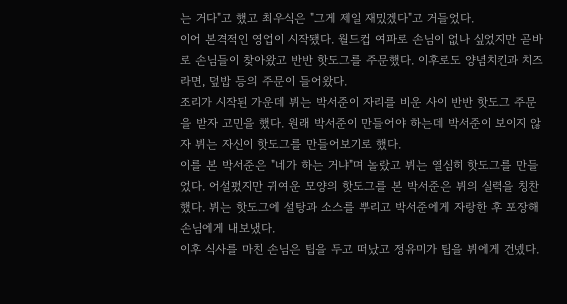는 거다"고 했고 최우식은 "그게 제일 재밌겠다"고 거들었다.
이어 본격적인 영업이 시작됐다. 월드컵 여파로 손님이 없나 싶었지만 곧바로 손님들이 찾아왔고 반반 핫도그를 주문했다. 이후로도 양념치킨과 치즈 라면, 덮밥 등의 주문이 들어왔다.
조리가 시작된 가운데 뷔는 박서준이 자리를 비운 사이 반반 핫도그 주문을 받자 고민을 했다. 원래 박서준이 만들어야 하는데 박서준이 보이지 않자 뷔는 자신이 핫도그를 만들어보기로 했다.
이를 본 박서준은 "네가 하는 거냐"며 놀랐고 뷔는 열심히 핫도그를 만들었다. 어설펐지만 귀여운 모양의 핫도그를 본 박서준은 뷔의 실력을 칭찬했다. 뷔는 핫도그에 설탕과 소스를 뿌리고 박서준에게 자랑한 후 포장해 손님에게 내보냈다.
이후 식사를 마친 손님은 팁을 두고 떠났고 정유미가 팁을 뷔에게 건넸다.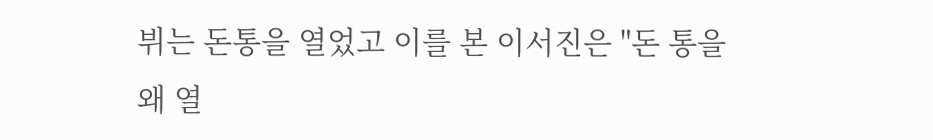뷔는 돈통을 열었고 이를 본 이서진은 "돈 통을 왜 열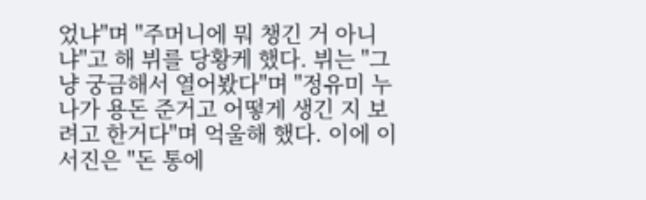었냐"며 "주머니에 뭐 챙긴 거 아니냐"고 해 뷔를 당황케 했다. 뷔는 "그냥 궁금해서 열어봤다"며 "정유미 누나가 용돈 준거고 어떻게 생긴 지 보려고 한거다"며 억울해 했다. 이에 이서진은 "돈 통에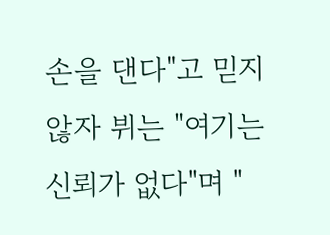손을 댄다"고 믿지 않자 뷔는 "여기는 신뢰가 없다"며 "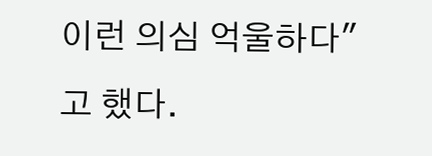이런 의심 억울하다"고 했다.